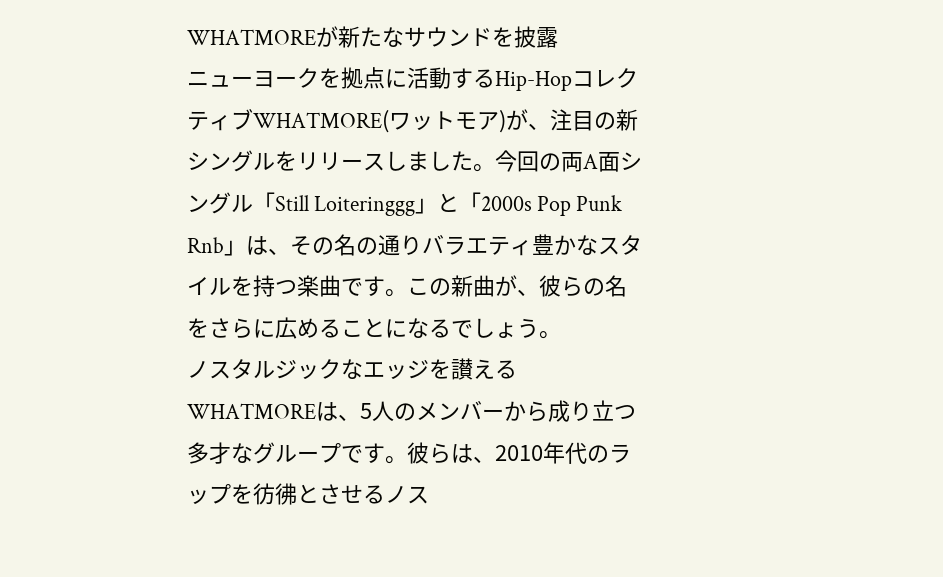WHATMOREが新たなサウンドを披露
ニューヨークを拠点に活動するHip-HopコレクティブWHATMORE(ワットモア)が、注目の新シングルをリリースしました。今回の両A面シングル「Still Loiteringgg」と「2000s Pop Punk Rnb」は、その名の通りバラエティ豊かなスタイルを持つ楽曲です。この新曲が、彼らの名をさらに広めることになるでしょう。
ノスタルジックなエッジを讃える
WHATMOREは、5人のメンバーから成り立つ多才なグループです。彼らは、2010年代のラップを彷彿とさせるノス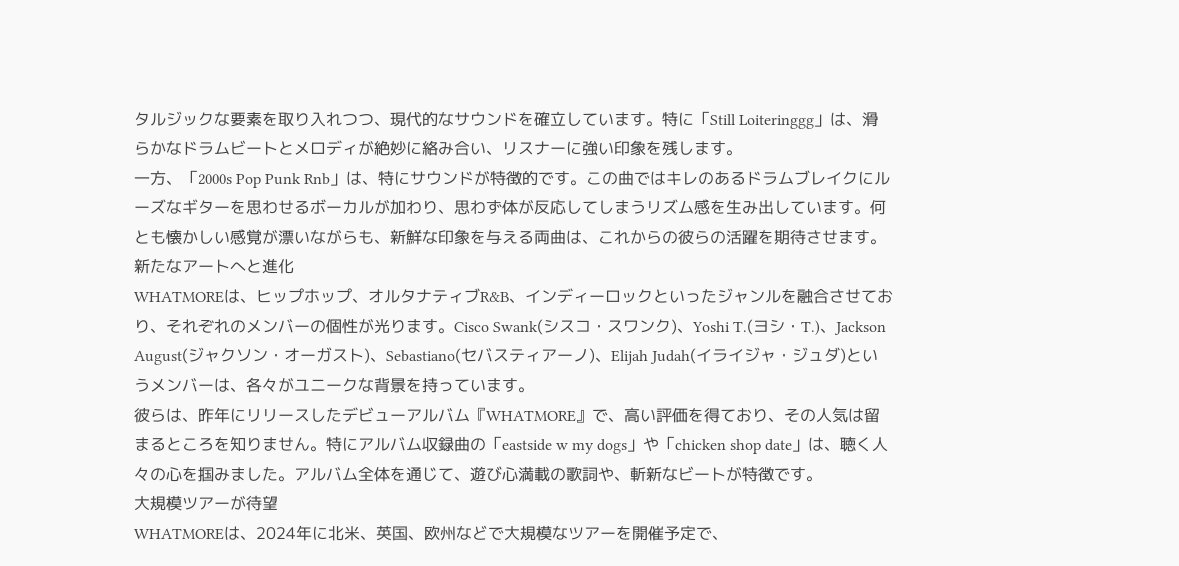タルジックな要素を取り入れつつ、現代的なサウンドを確立しています。特に「Still Loiteringgg」は、滑らかなドラムビートとメロディが絶妙に絡み合い、リスナーに強い印象を残します。
一方、「2000s Pop Punk Rnb」は、特にサウンドが特徴的です。この曲ではキレのあるドラムブレイクにルーズなギターを思わせるボーカルが加わり、思わず体が反応してしまうリズム感を生み出しています。何とも懐かしい感覚が漂いながらも、新鮮な印象を与える両曲は、これからの彼らの活躍を期待させます。
新たなアートへと進化
WHATMOREは、ヒップホップ、オルタナティブR&B、インディーロックといったジャンルを融合させており、それぞれのメンバーの個性が光ります。Cisco Swank(シスコ・スワンク)、Yoshi T.(ヨシ・T.)、Jackson August(ジャクソン・オーガスト)、Sebastiano(セバスティアーノ)、Elijah Judah(イライジャ・ジュダ)というメンバーは、各々がユニークな背景を持っています。
彼らは、昨年にリリースしたデビューアルバム『WHATMORE』で、高い評価を得ており、その人気は留まるところを知りません。特にアルバム収録曲の「eastside w my dogs」や「chicken shop date」は、聴く人々の心を掴みました。アルバム全体を通じて、遊び心満載の歌詞や、斬新なビートが特徴です。
大規模ツアーが待望
WHATMOREは、2024年に北米、英国、欧州などで大規模なツアーを開催予定で、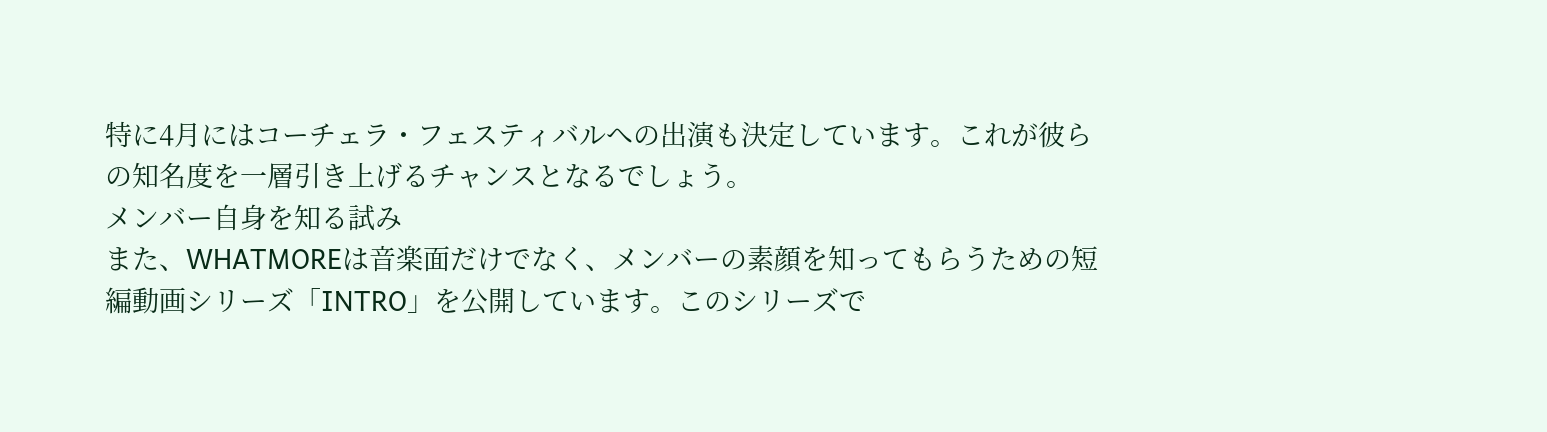特に4月にはコーチェラ・フェスティバルへの出演も決定しています。これが彼らの知名度を一層引き上げるチャンスとなるでしょう。
メンバー自身を知る試み
また、WHATMOREは音楽面だけでなく、メンバーの素顔を知ってもらうための短編動画シリーズ「INTRO」を公開しています。このシリーズで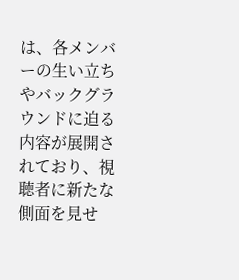は、各メンバーの生い立ちやバックグラウンドに迫る内容が展開されており、視聴者に新たな側面を見せ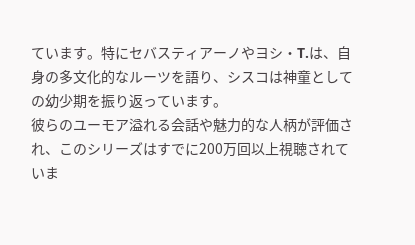ています。特にセバスティアーノやヨシ・T.は、自身の多文化的なルーツを語り、シスコは神童としての幼少期を振り返っています。
彼らのユーモア溢れる会話や魅力的な人柄が評価され、このシリーズはすでに200万回以上視聴されていま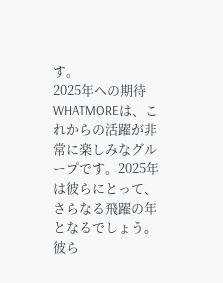す。
2025年への期待
WHATMOREは、これからの活躍が非常に楽しみなグループです。2025年は彼らにとって、さらなる飛躍の年となるでしょう。彼ら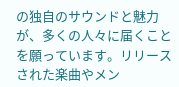の独自のサウンドと魅力が、多くの人々に届くことを願っています。リリースされた楽曲やメン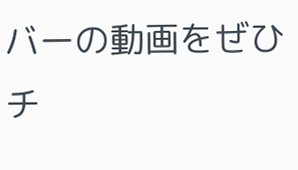バーの動画をぜひチ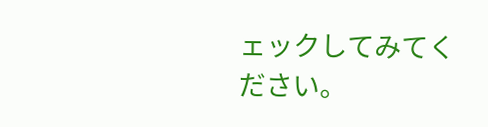ェックしてみてください。